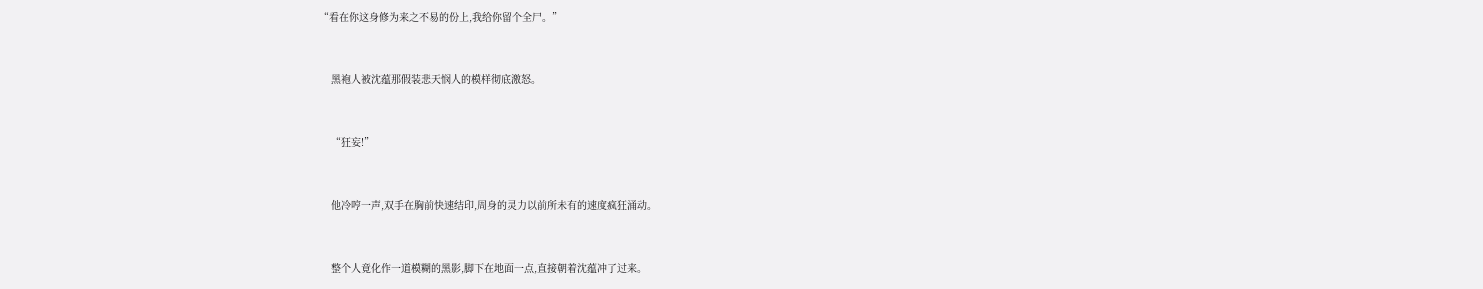“看在你这身修为来之不易的份上,我给你留个全尸。”


    黑袍人被沈蕴那假装悲天悯人的模样彻底激怒。


    “狂妄!”


    他冷哼一声,双手在胸前快速结印,周身的灵力以前所未有的速度疯狂涌动。


    整个人竟化作一道模糊的黑影,脚下在地面一点,直接朝着沈蕴冲了过来。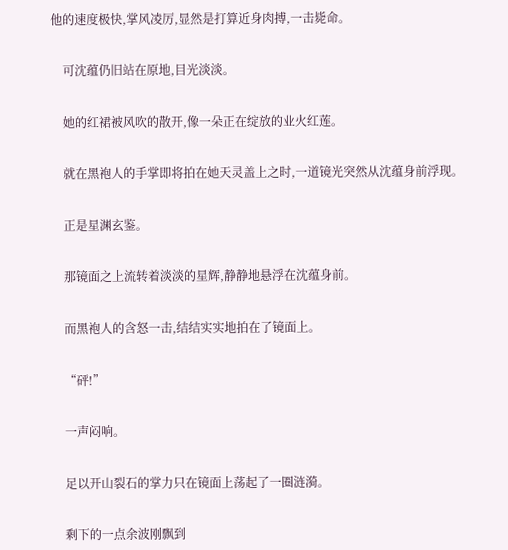他的速度极快,掌风凌厉,显然是打算近身肉搏,一击毙命。


    可沈蕴仍旧站在原地,目光淡淡。


    她的红裙被风吹的散开,像一朵正在绽放的业火红莲。


    就在黑袍人的手掌即将拍在她天灵盖上之时,一道镜光突然从沈蕴身前浮现。


    正是星渊玄鉴。


    那镜面之上流转着淡淡的星辉,静静地悬浮在沈蕴身前。


    而黑袍人的含怒一击,结结实实地拍在了镜面上。


    “砰!”


    一声闷响。


    足以开山裂石的掌力只在镜面上荡起了一圈涟漪。


    剩下的一点余波刚飘到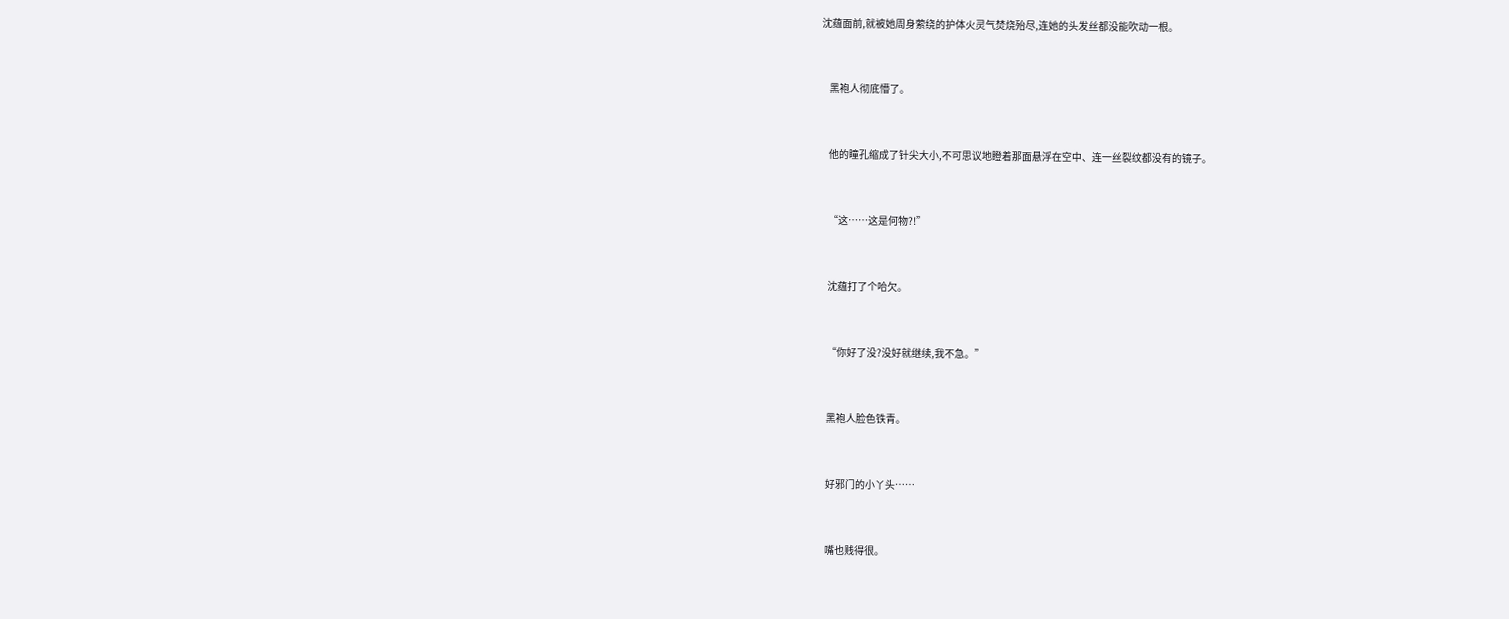沈蕴面前,就被她周身萦绕的护体火灵气焚烧殆尽,连她的头发丝都没能吹动一根。


    黑袍人彻底懵了。


    他的瞳孔缩成了针尖大小,不可思议地瞪着那面悬浮在空中、连一丝裂纹都没有的镜子。


    “这……这是何物?!”


    沈蕴打了个哈欠。


    “你好了没?没好就继续,我不急。”


    黑袍人脸色铁青。


    好邪门的小丫头……


    嘴也贱得很。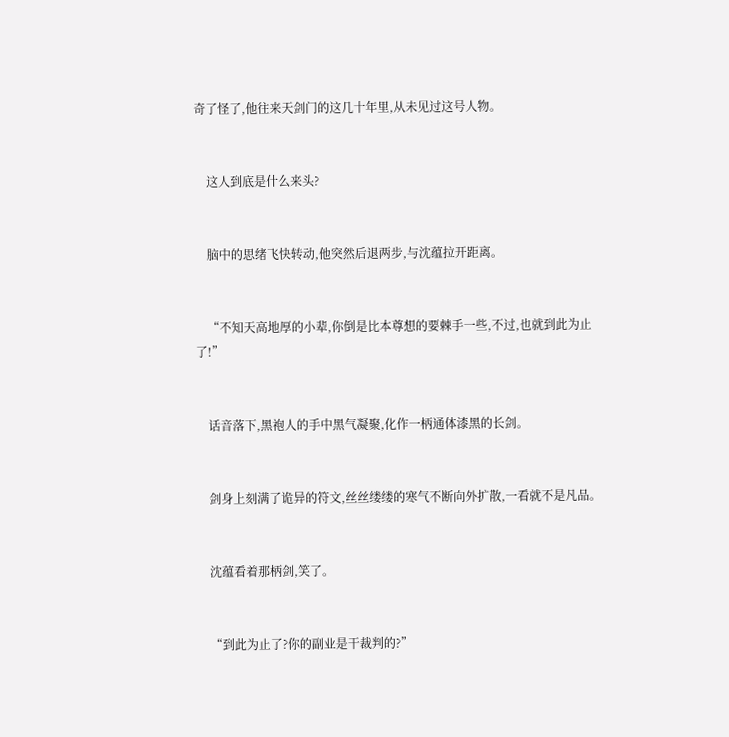奇了怪了,他往来天剑门的这几十年里,从未见过这号人物。


    这人到底是什么来头?


    脑中的思绪飞快转动,他突然后退两步,与沈蕴拉开距离。


    “不知天高地厚的小辈,你倒是比本尊想的要棘手一些,不过,也就到此为止了!”


    话音落下,黑袍人的手中黑气凝聚,化作一柄通体漆黑的长剑。


    剑身上刻满了诡异的符文,丝丝缕缕的寒气不断向外扩散,一看就不是凡品。


    沈蕴看着那柄剑,笑了。


    “到此为止了?你的副业是干裁判的?”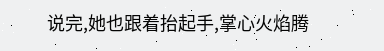说完,她也跟着抬起手,掌心火焰腾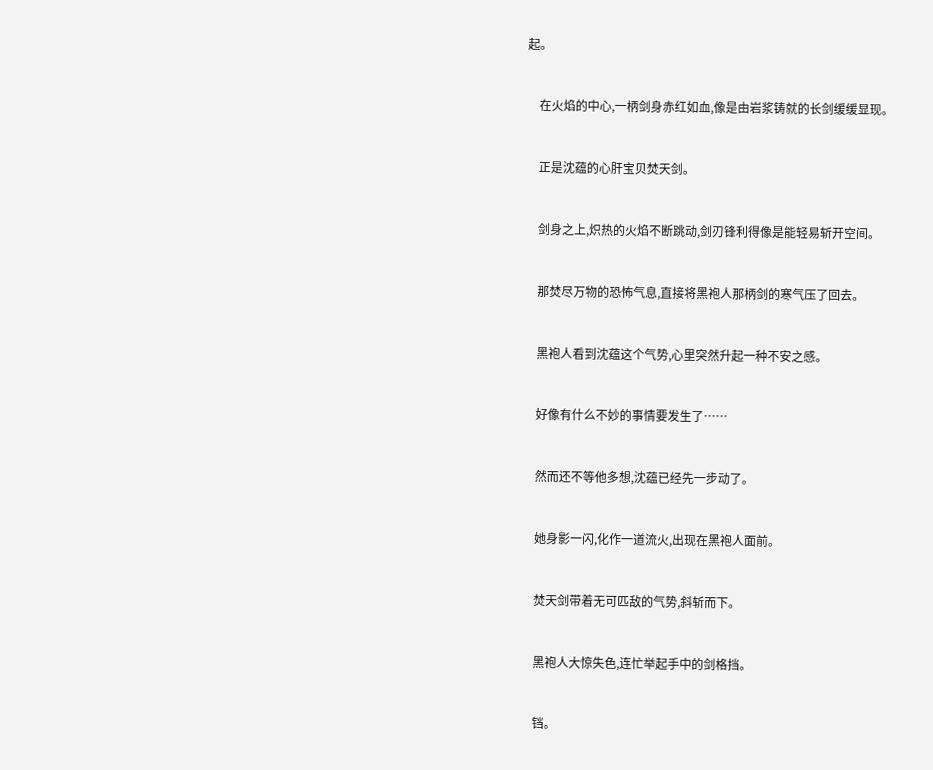起。


    在火焰的中心,一柄剑身赤红如血,像是由岩浆铸就的长剑缓缓显现。


    正是沈蕴的心肝宝贝焚天剑。


    剑身之上,炽热的火焰不断跳动,剑刃锋利得像是能轻易斩开空间。


    那焚尽万物的恐怖气息,直接将黑袍人那柄剑的寒气压了回去。


    黑袍人看到沈蕴这个气势,心里突然升起一种不安之感。


    好像有什么不妙的事情要发生了……


    然而还不等他多想,沈蕴已经先一步动了。


    她身影一闪,化作一道流火,出现在黑袍人面前。


    焚天剑带着无可匹敌的气势,斜斩而下。


    黑袍人大惊失色,连忙举起手中的剑格挡。


    铛。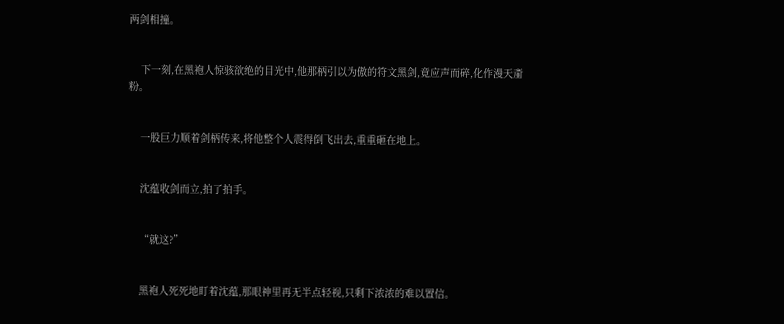两剑相撞。


    下一刻,在黑袍人惊骇欲绝的目光中,他那柄引以为傲的符文黑剑,竟应声而碎,化作漫天齑粉。


    一股巨力顺着剑柄传来,将他整个人震得倒飞出去,重重砸在地上。


    沈蕴收剑而立,拍了拍手。


    “就这?”


    黑袍人死死地盯着沈蕴,那眼神里再无半点轻视,只剩下浓浓的难以置信。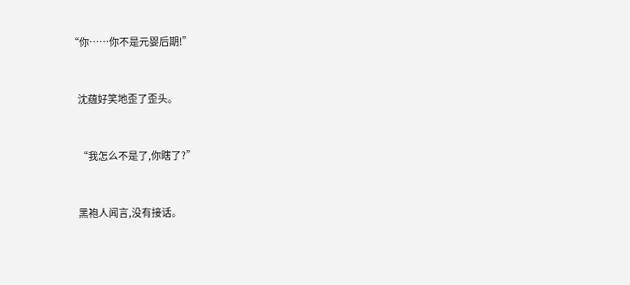“你……你不是元婴后期!”


    沈蕴好笑地歪了歪头。


    “我怎么不是了,你瞎了?”


    黑袍人闻言,没有接话。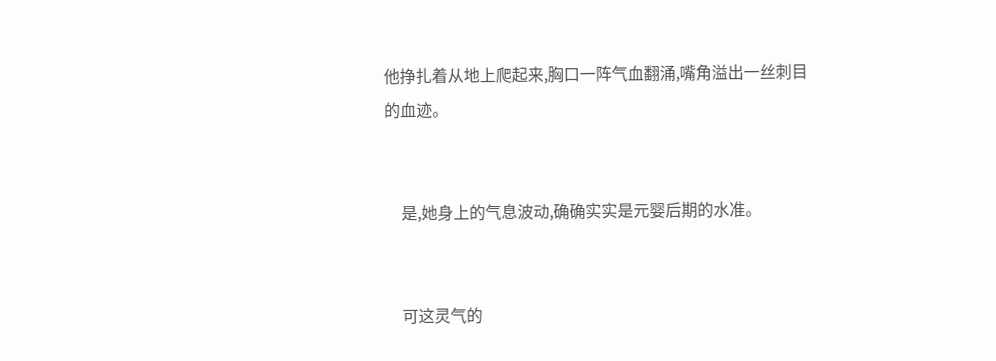他挣扎着从地上爬起来,胸口一阵气血翻涌,嘴角溢出一丝刺目的血迹。


    是,她身上的气息波动,确确实实是元婴后期的水准。


    可这灵气的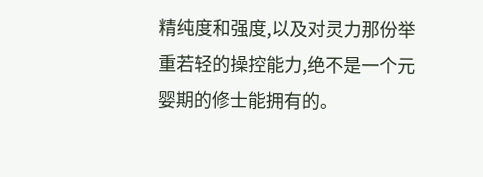精纯度和强度,以及对灵力那份举重若轻的操控能力,绝不是一个元婴期的修士能拥有的。